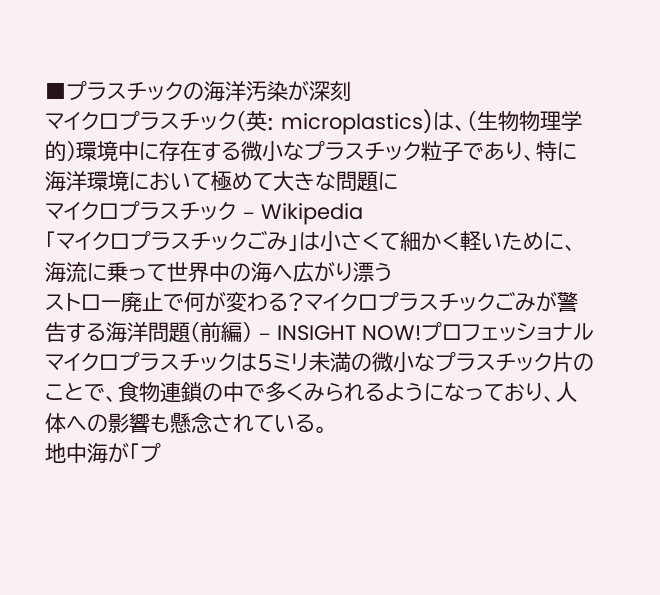■プラスチックの海洋汚染が深刻
マイクロプラスチック(英: microplastics)は、(生物物理学的)環境中に存在する微小なプラスチック粒子であり、特に海洋環境において極めて大きな問題に
マイクロプラスチック – Wikipedia
「マイクロプラスチックごみ」は小さくて細かく軽いために、海流に乗って世界中の海へ広がり漂う
ストロー廃止で何が変わる?マイクロプラスチックごみが警告する海洋問題(前編) – INSIGHT NOW!プロフェッショナル
マイクロプラスチックは5ミリ未満の微小なプラスチック片のことで、食物連鎖の中で多くみられるようになっており、人体への影響も懸念されている。
地中海が「プ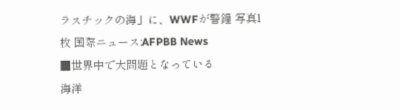ラスチックの海」に、WWFが警鐘 写真1枚 国際ニュース:AFPBB News
■世界中で大問題となっている
海洋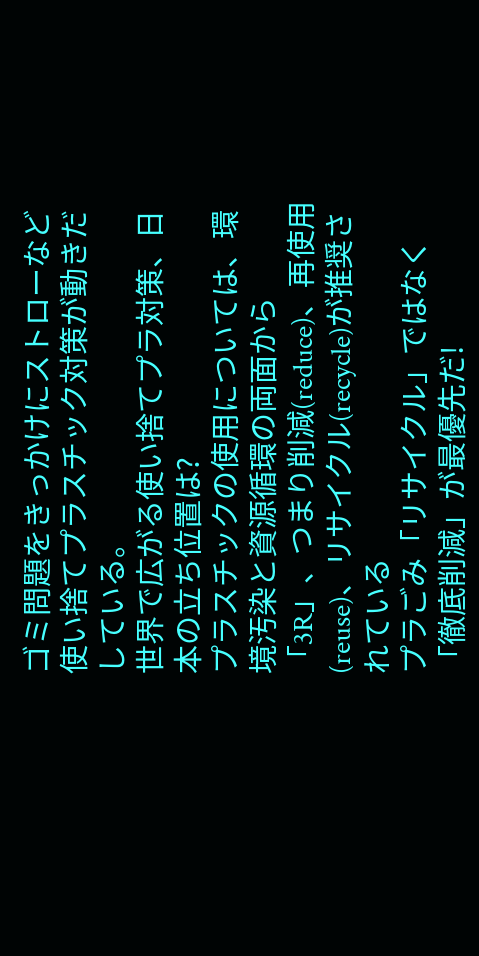ゴミ問題をきっかけにストローなど使い捨てプラスチック対策が動きだしている。
世界で広がる使い捨てプラ対策、日本の立ち位置は?
プラスチックの使用については、環境汚染と資源循環の両面から「3R」、つまり削減(reduce)、再使用(reuse)、リサイクル(recycle)が推奨されている
プラごみ「リサイクル」ではなく「徹底削減」が最優先だ!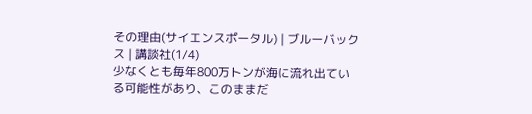その理由(サイエンスポータル) | ブルーバックス | 講談社(1/4)
少なくとも毎年800万トンが海に流れ出ている可能性があり、このままだ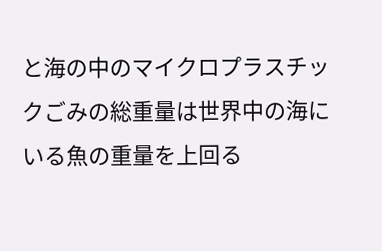と海の中のマイクロプラスチックごみの総重量は世界中の海にいる魚の重量を上回る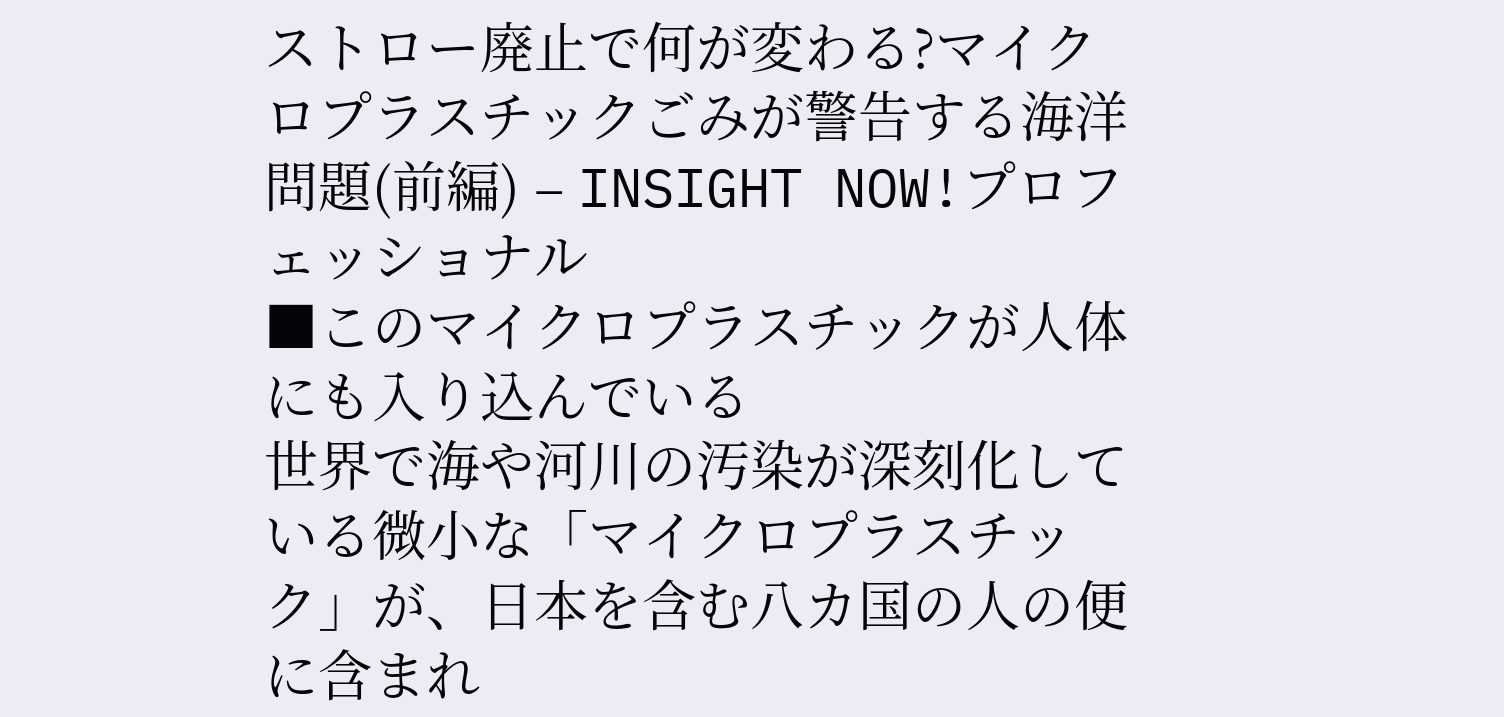ストロー廃止で何が変わる?マイクロプラスチックごみが警告する海洋問題(前編) – INSIGHT NOW!プロフェッショナル
■このマイクロプラスチックが人体にも入り込んでいる
世界で海や河川の汚染が深刻化している微小な「マイクロプラスチック」が、日本を含む八カ国の人の便に含まれ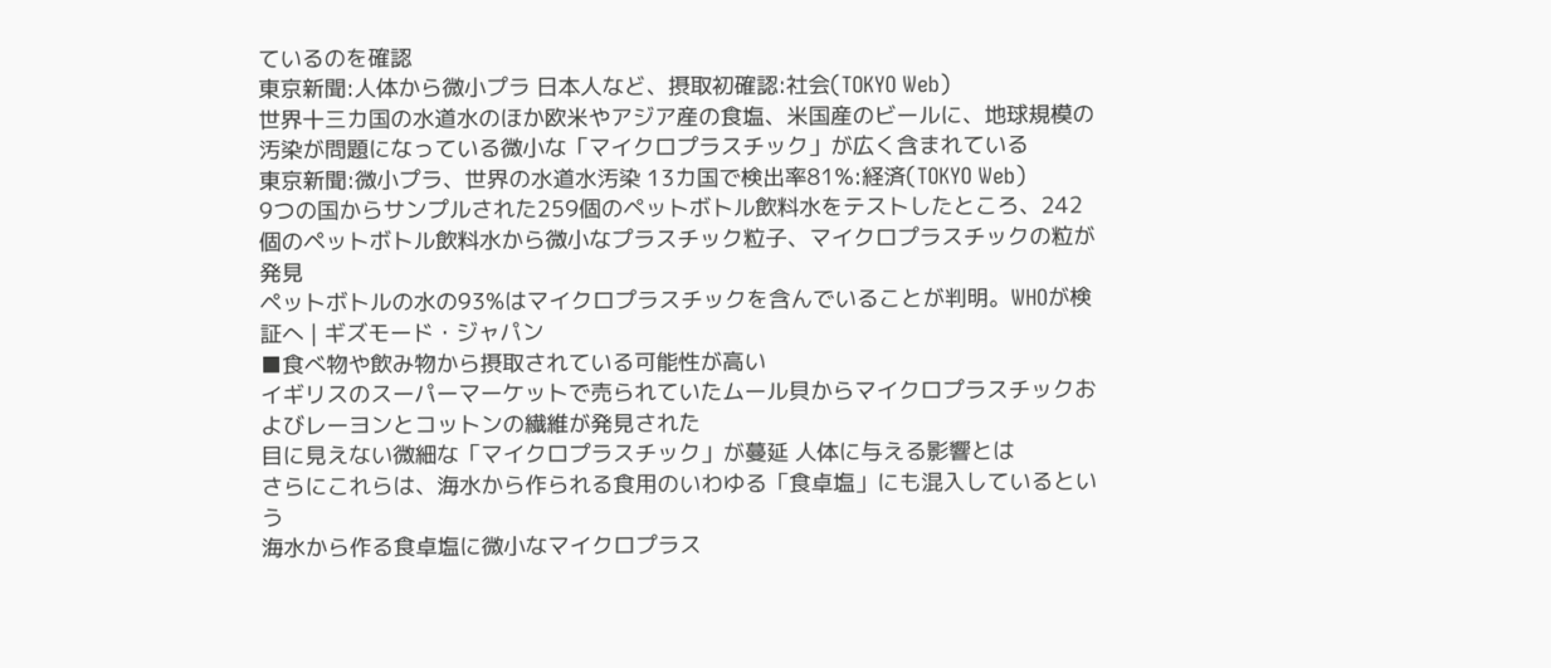ているのを確認
東京新聞:人体から微小プラ 日本人など、摂取初確認:社会(TOKYO Web)
世界十三カ国の水道水のほか欧米やアジア産の食塩、米国産のビールに、地球規模の汚染が問題になっている微小な「マイクロプラスチック」が広く含まれている
東京新聞:微小プラ、世界の水道水汚染 13カ国で検出率81%:経済(TOKYO Web)
9つの国からサンプルされた259個のペットボトル飲料水をテストしたところ、242個のペットボトル飲料水から微小なプラスチック粒子、マイクロプラスチックの粒が発見
ペットボトルの水の93%はマイクロプラスチックを含んでいることが判明。WHOが検証へ | ギズモード・ジャパン
■食べ物や飲み物から摂取されている可能性が高い
イギリスのスーパーマーケットで売られていたムール貝からマイクロプラスチックおよびレーヨンとコットンの繊維が発見された
目に見えない微細な「マイクロプラスチック」が蔓延 人体に与える影響とは
さらにこれらは、海水から作られる食用のいわゆる「食卓塩」にも混入しているという
海水から作る食卓塩に微小なマイクロプラス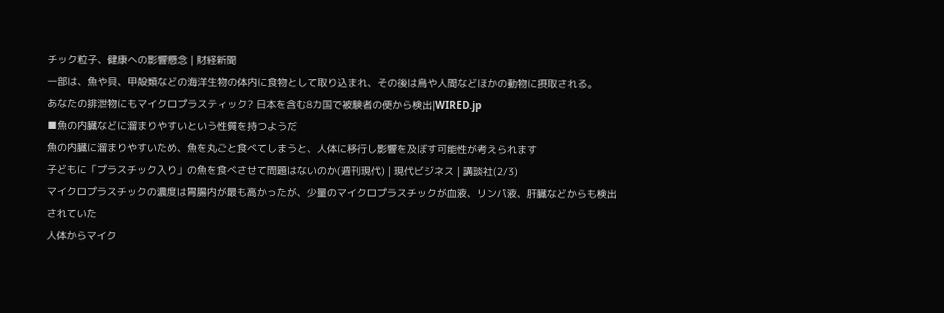チック粒子、健康への影響懸念 | 財経新聞
一部は、魚や貝、甲殻類などの海洋生物の体内に食物として取り込まれ、その後は鳥や人間などほかの動物に摂取される。
あなたの排泄物にもマイクロプラスティック? 日本を含む8カ国で被験者の便から検出|WIRED.jp
■魚の内臓などに溜まりやすいという性質を持つようだ
魚の内臓に溜まりやすいため、魚を丸ごと食べてしまうと、人体に移行し影響を及ぼす可能性が考えられます
子どもに「プラスチック入り」の魚を食べさせて問題はないのか(週刊現代) | 現代ビジネス | 講談社(2/3)
マイクロプラスチックの濃度は胃腸内が最も高かったが、少量のマイクロプラスチックが血液、リンパ液、肝臓などからも検出されていた
人体からマイク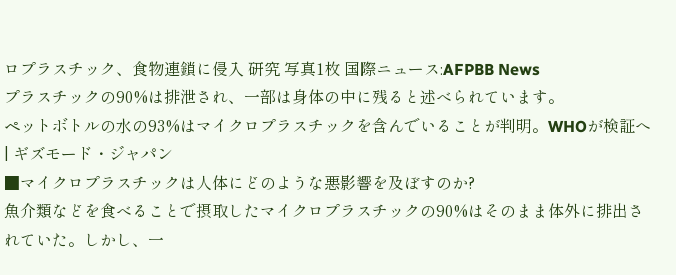ロプラスチック、食物連鎖に侵入 研究 写真1枚 国際ニュース:AFPBB News
プラスチックの90%は排泄され、一部は身体の中に残ると述べられています。
ペットボトルの水の93%はマイクロプラスチックを含んでいることが判明。WHOが検証へ | ギズモード・ジャパン
■マイクロプラスチックは人体にどのような悪影響を及ぼすのか?
魚介類などを食べることで摂取したマイクロプラスチックの90%はそのまま体外に排出されていた。しかし、一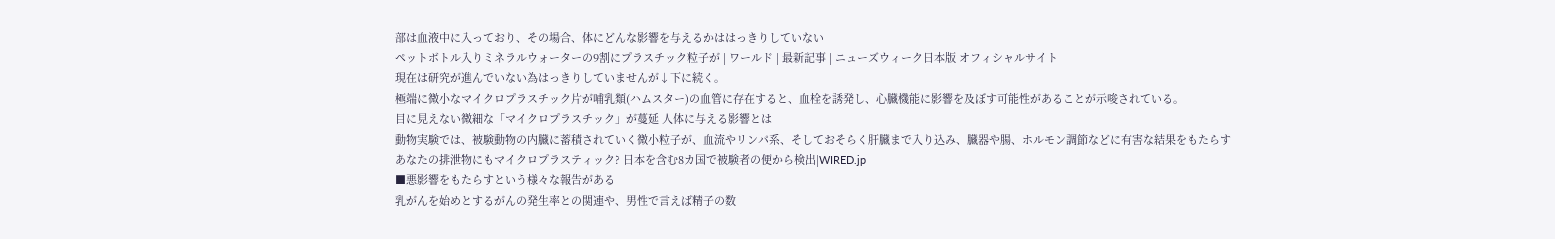部は血液中に入っており、その場合、体にどんな影響を与えるかははっきりしていない
ペットボトル入りミネラルウォーターの9割にプラスチック粒子が | ワールド | 最新記事 | ニューズウィーク日本版 オフィシャルサイト
現在は研究が進んでいない為はっきりしていませんが↓下に続く。
極端に微小なマイクロプラスチック片が哺乳類(ハムスター)の血管に存在すると、血栓を誘発し、心臓機能に影響を及ぼす可能性があることが示唆されている。
目に見えない微細な「マイクロプラスチック」が蔓延 人体に与える影響とは
動物実験では、被験動物の内臓に蓄積されていく微小粒子が、血流やリンパ系、そしておそらく肝臓まで入り込み、臓器や腸、ホルモン調節などに有害な結果をもたらす
あなたの排泄物にもマイクロプラスティック? 日本を含む8カ国で被験者の便から検出|WIRED.jp
■悪影響をもたらすという様々な報告がある
乳がんを始めとするがんの発生率との関連や、男性で言えば精子の数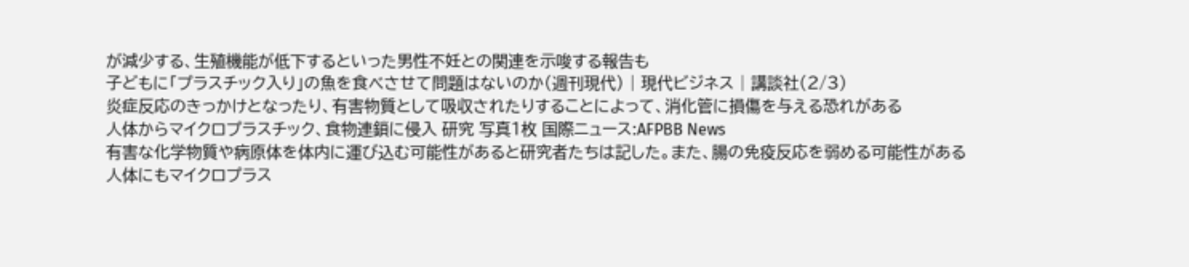が減少する、生殖機能が低下するといった男性不妊との関連を示唆する報告も
子どもに「プラスチック入り」の魚を食べさせて問題はないのか(週刊現代) | 現代ビジネス | 講談社(2/3)
炎症反応のきっかけとなったり、有害物質として吸収されたりすることによって、消化管に損傷を与える恐れがある
人体からマイクロプラスチック、食物連鎖に侵入 研究 写真1枚 国際ニュース:AFPBB News
有害な化学物質や病原体を体内に運び込む可能性があると研究者たちは記した。また、腸の免疫反応を弱める可能性がある
人体にもマイクロプラス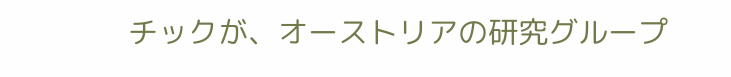チックが、オーストリアの研究グループ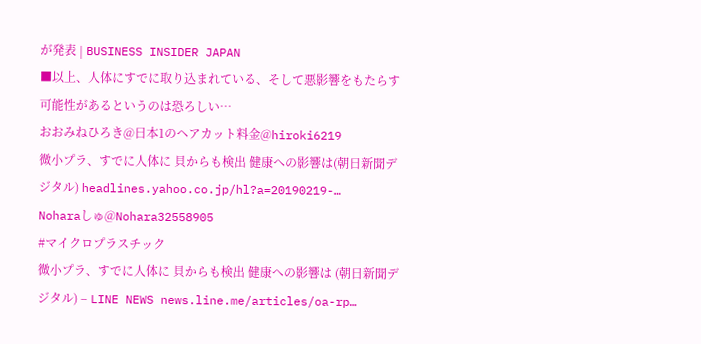が発表 | BUSINESS INSIDER JAPAN
■以上、人体にすでに取り込まれている、そして悪影響をもたらす可能性があるというのは恐ろしい…
おおみねひろき@日本1のヘアカット料金@hiroki6219
微小プラ、すでに人体に 貝からも検出 健康への影響は(朝日新聞デジタル) headlines.yahoo.co.jp/hl?a=20190219-…
Noharaしゅ@Nohara32558905
#マイクロプラスチック
微小プラ、すでに人体に 貝からも検出 健康への影響は (朝日新聞デジタル) – LINE NEWS news.line.me/articles/oa-rp…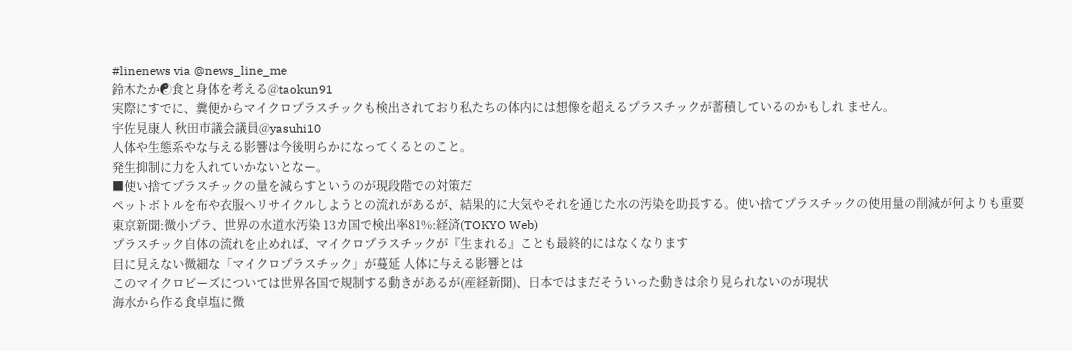#linenews via @news_line_me
鈴木たか☯食と身体を考える@taokun91
実際にすでに、糞便からマイクロプラスチックも検出されており私たちの体内には想像を超えるプラスチックが蓄積しているのかもしれ ません。
宇佐見康人 秋田市議会議員@yasuhi10
人体や生態系やな与える影響は今後明らかになってくるとのこと。
発生抑制に力を入れていかないとなー。
■使い捨てプラスチックの量を減らすというのが現段階での対策だ
ペットボトルを布や衣服へリサイクルしようとの流れがあるが、結果的に大気やそれを通じた水の汚染を助長する。使い捨てプラスチックの使用量の削減が何よりも重要
東京新聞:微小プラ、世界の水道水汚染 13カ国で検出率81%:経済(TOKYO Web)
プラスチック自体の流れを止めれば、マイクロプラスチックが『生まれる』ことも最終的にはなくなります
目に見えない微細な「マイクロプラスチック」が蔓延 人体に与える影響とは
このマイクロビーズについては世界各国で規制する動きがあるが(産経新聞)、日本ではまだそういった動きは余り見られないのが現状
海水から作る食卓塩に微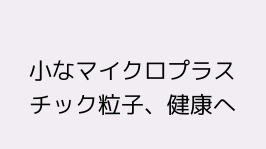小なマイクロプラスチック粒子、健康へ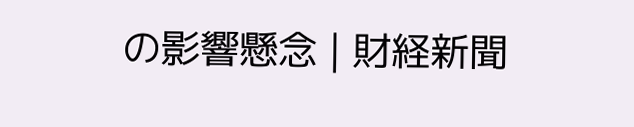の影響懸念 | 財経新聞